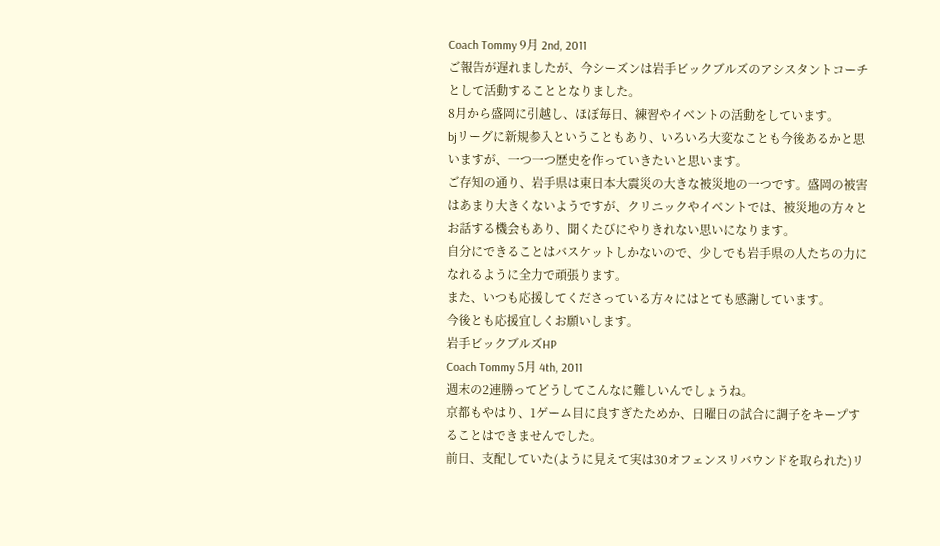Coach Tommy 9月 2nd, 2011
ご報告が遅れましたが、今シーズンは岩手ビックブルズのアシスタントコーチとして活動することとなりました。
8月から盛岡に引越し、ほぼ毎日、練習やイベントの活動をしています。
bjリーグに新規参入ということもあり、いろいろ大変なことも今後あるかと思いますが、一つ一つ歴史を作っていきたいと思います。
ご存知の通り、岩手県は東日本大震災の大きな被災地の一つです。盛岡の被害はあまり大きくないようですが、クリニックやイベントでは、被災地の方々とお話する機会もあり、聞くたびにやりきれない思いになります。
自分にできることはバスケットしかないので、少しでも岩手県の人たちの力になれるように全力で頑張ります。
また、いつも応援してくださっている方々にはとても感謝しています。
今後とも応援宜しくお願いします。
岩手ビックブルズHP
Coach Tommy 5月 4th, 2011
週末の2連勝ってどうしてこんなに難しいんでしょうね。
京都もやはり、1ゲーム目に良すぎたためか、日曜日の試合に調子をキープすることはできませんでした。
前日、支配していた(ように見えて実は30オフェンスリバウンドを取られた)リ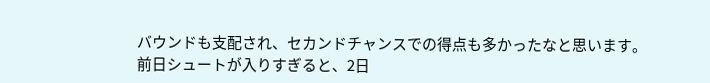バウンドも支配され、セカンドチャンスでの得点も多かったなと思います。
前日シュートが入りすぎると、2日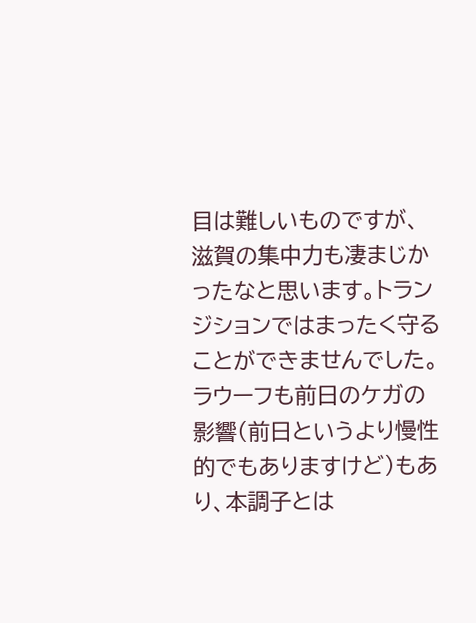目は難しいものですが、滋賀の集中力も凄まじかったなと思います。トランジションではまったく守ることができませんでした。
ラウーフも前日のケガの影響(前日というより慢性的でもありますけど)もあり、本調子とは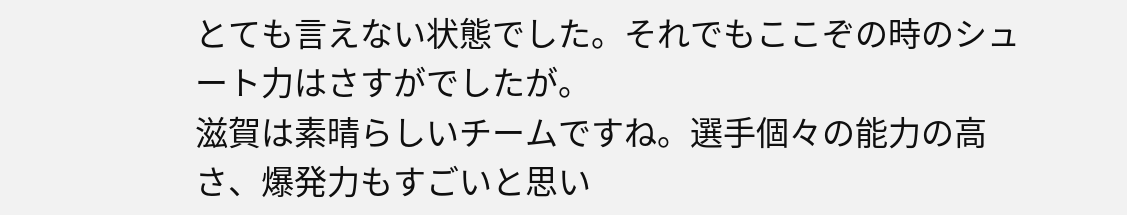とても言えない状態でした。それでもここぞの時のシュート力はさすがでしたが。
滋賀は素晴らしいチームですね。選手個々の能力の高さ、爆発力もすごいと思い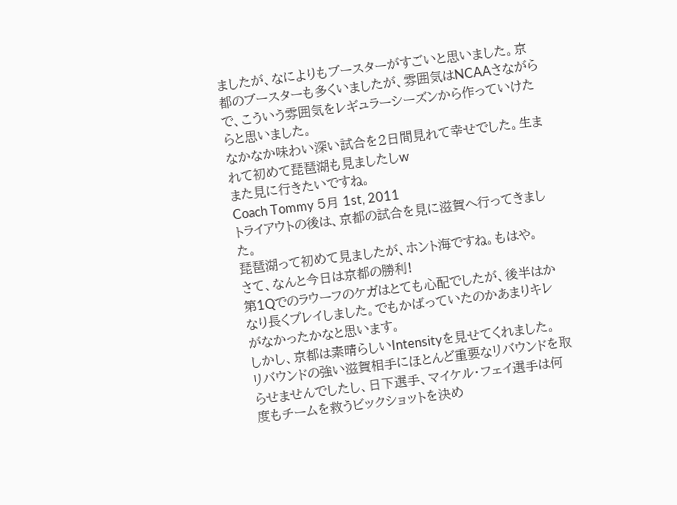ましたが、なによりもブースターがすごいと思いました。京都のブースターも多くいましたが、雰囲気はNCAAさながらで、こういう雰囲気をレギュラーシーズンから作っていけたらと思いました。
なかなか味わい深い試合を2日間見れて幸せでした。生まれて初めて琵琶湖も見ましたしw
また見に行きたいですね。
Coach Tommy 5月 1st, 2011
トライアウトの後は、京都の試合を見に滋賀へ行ってきました。
琵琶湖って初めて見ましたが、ホント海ですね。もはや。
さて、なんと今日は京都の勝利!
第1Qでのラウーフのケガはとても心配でしたが、後半はかなり長くプレイしました。でもかばっていたのかあまりキレがなかったかなと思います。
しかし、京都は素晴らしいIntensityを見せてくれました。
リバウンドの強い滋賀相手にほとんど重要なリバウンドを取らせませんでしたし、日下選手、マイケル・フェイ選手は何度もチームを救うビックショットを決め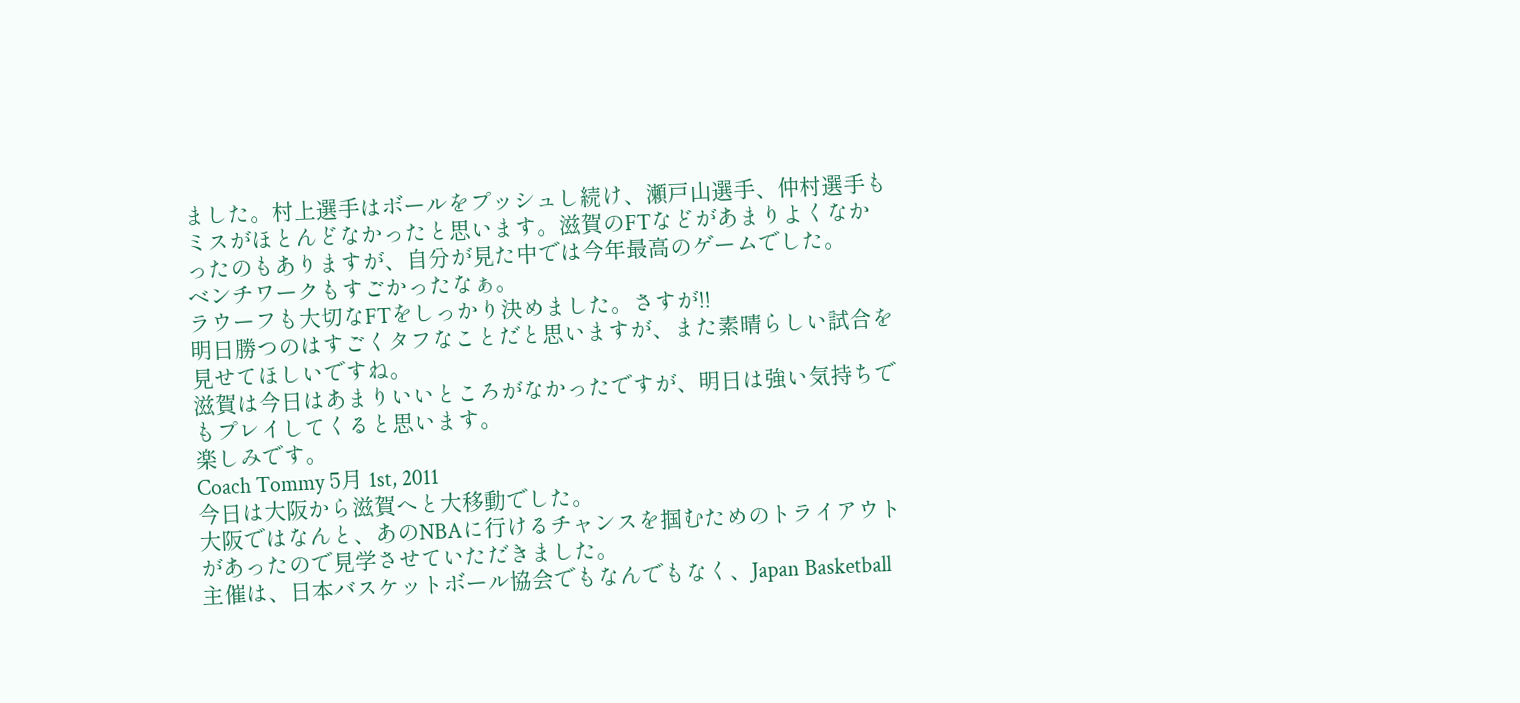ました。村上選手はボールをプッシュし続け、瀬戸山選手、仲村選手もミスがほとんどなかったと思います。滋賀のFTなどがあまりよくなかったのもありますが、自分が見た中では今年最高のゲームでした。
ベンチワークもすごかったなぁ。
ラウーフも大切なFTをしっかり決めました。さすが!!
明日勝つのはすごくタフなことだと思いますが、また素晴らしい試合を見せてほしいですね。
滋賀は今日はあまりいいところがなかったですが、明日は強い気持ちでもプレイしてくると思います。
楽しみです。
Coach Tommy 5月 1st, 2011
今日は大阪から滋賀へと大移動でした。
大阪ではなんと、あのNBAに行けるチャンスを掴むためのトライアウトがあったので見学させていただきました。
主催は、日本バスケットボール協会でもなんでもなく、Japan Basketball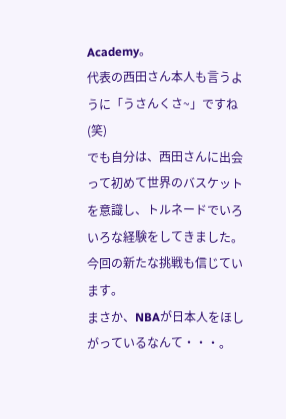Academy。
代表の西田さん本人も言うように「うさんくさ~」ですね(笑)
でも自分は、西田さんに出会って初めて世界のバスケットを意識し、トルネードでいろいろな経験をしてきました。
今回の新たな挑戦も信じています。
まさか、NBAが日本人をほしがっているなんて・・・。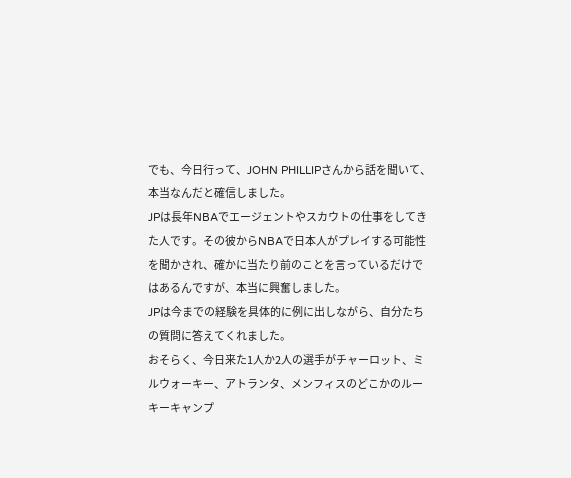でも、今日行って、JOHN PHILLIPさんから話を聞いて、本当なんだと確信しました。
JPは長年NBAでエージェントやスカウトの仕事をしてきた人です。その彼からNBAで日本人がプレイする可能性を聞かされ、確かに当たり前のことを言っているだけではあるんですが、本当に興奮しました。
JPは今までの経験を具体的に例に出しながら、自分たちの質問に答えてくれました。
おそらく、今日来た1人か2人の選手がチャーロット、ミルウォーキー、アトランタ、メンフィスのどこかのルーキーキャンプ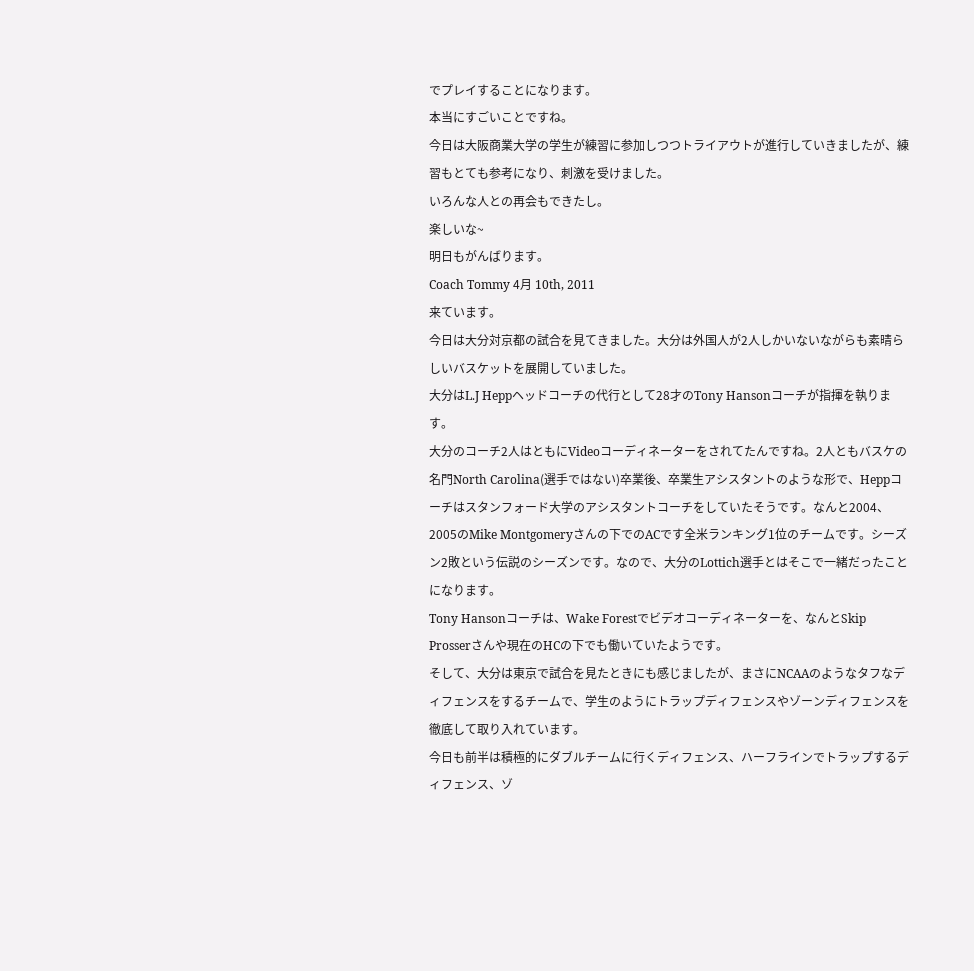でプレイすることになります。
本当にすごいことですね。
今日は大阪商業大学の学生が練習に参加しつつトライアウトが進行していきましたが、練習もとても参考になり、刺激を受けました。
いろんな人との再会もできたし。
楽しいな~
明日もがんばります。
Coach Tommy 4月 10th, 2011
来ています。
今日は大分対京都の試合を見てきました。大分は外国人が2人しかいないながらも素晴らしいバスケットを展開していました。
大分はL.J Heppヘッドコーチの代行として28才のTony Hansonコーチが指揮を執ります。
大分のコーチ2人はともにVideoコーディネーターをされてたんですね。2人ともバスケの名門North Carolina(選手ではない)卒業後、卒業生アシスタントのような形で、Heppコーチはスタンフォード大学のアシスタントコーチをしていたそうです。なんと2004、2005のMike Montgomeryさんの下でのACです全米ランキング1位のチームです。シーズン2敗という伝説のシーズンです。なので、大分のLottich選手とはそこで一緒だったことになります。
Tony Hansonコーチは、Wake Forestでビデオコーディネーターを、なんとSkip Prosserさんや現在のHCの下でも働いていたようです。
そして、大分は東京で試合を見たときにも感じましたが、まさにNCAAのようなタフなディフェンスをするチームで、学生のようにトラップディフェンスやゾーンディフェンスを徹底して取り入れています。
今日も前半は積極的にダブルチームに行くディフェンス、ハーフラインでトラップするディフェンス、ゾ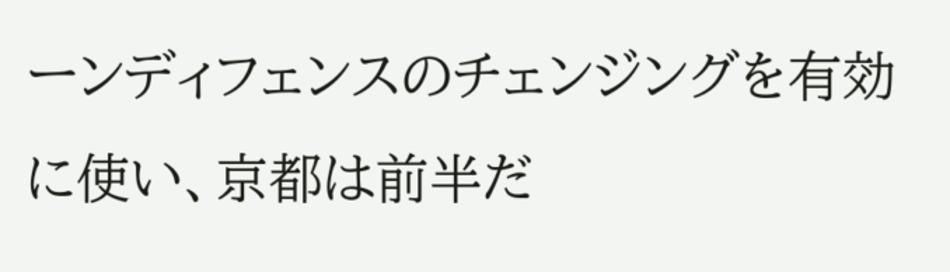ーンディフェンスのチェンジングを有効に使い、京都は前半だ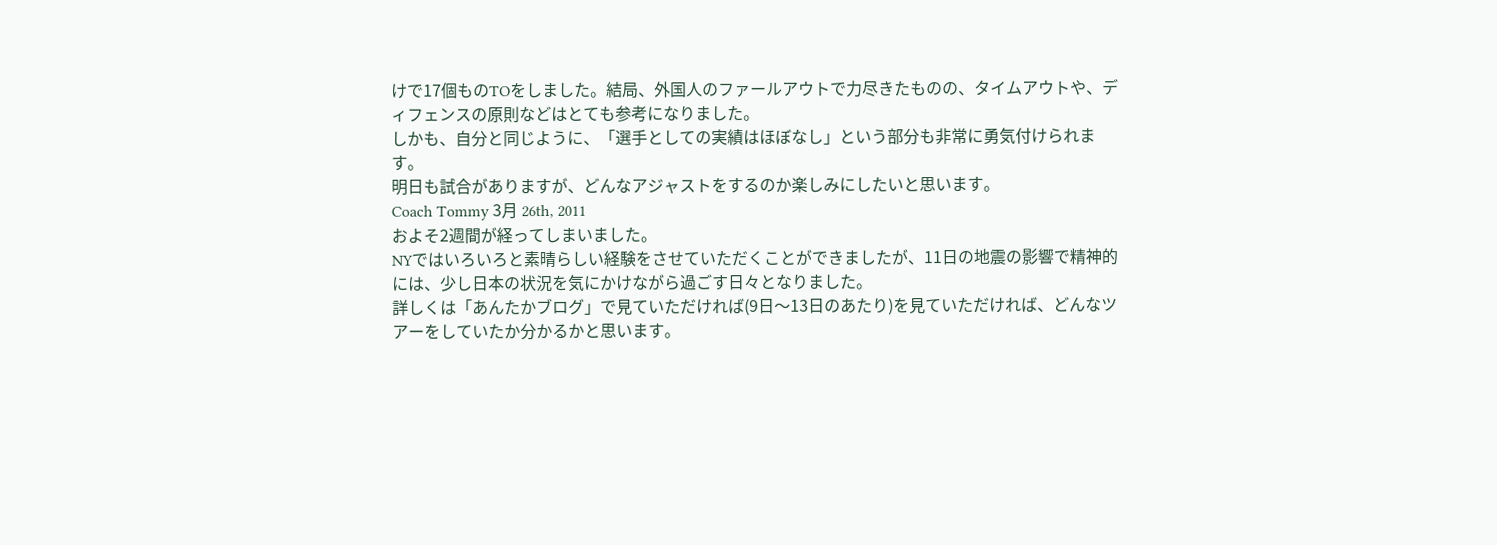けで17個ものTOをしました。結局、外国人のファールアウトで力尽きたものの、タイムアウトや、ディフェンスの原則などはとても参考になりました。
しかも、自分と同じように、「選手としての実績はほぼなし」という部分も非常に勇気付けられます。
明日も試合がありますが、どんなアジャストをするのか楽しみにしたいと思います。
Coach Tommy 3月 26th, 2011
およそ2週間が経ってしまいました。
NYではいろいろと素晴らしい経験をさせていただくことができましたが、11日の地震の影響で精神的には、少し日本の状況を気にかけながら過ごす日々となりました。
詳しくは「あんたかブログ」で見ていただければ(9日〜13日のあたり)を見ていただければ、どんなツアーをしていたか分かるかと思います。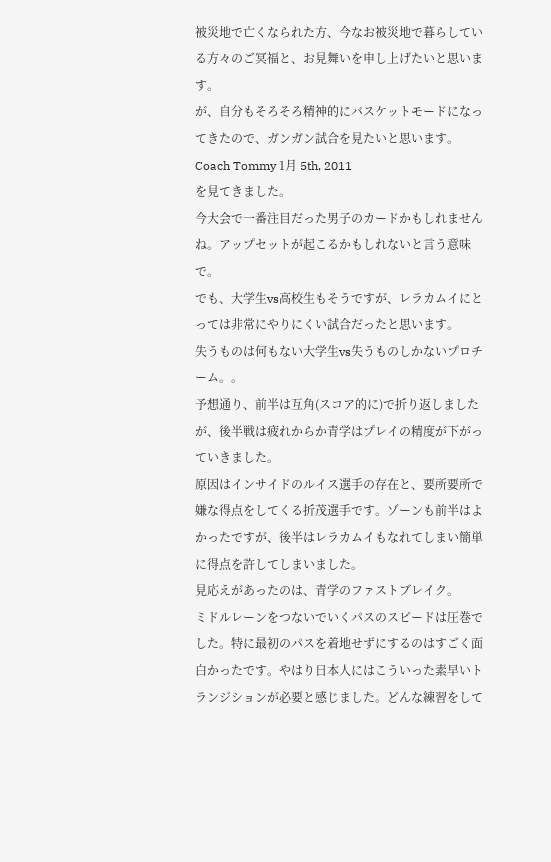被災地で亡くなられた方、今なお被災地で暮らしている方々のご冥福と、お見舞いを申し上げたいと思います。
が、自分もそろそろ精神的にバスケットモードになってきたので、ガンガン試合を見たいと思います。
Coach Tommy 1月 5th, 2011
を見てきました。
今大会で一番注目だった男子のカードかもしれませんね。アップセットが起こるかもしれないと言う意味で。
でも、大学生vs高校生もそうですが、レラカムイにとっては非常にやりにくい試合だったと思います。
失うものは何もない大学生vs失うものしかないプロチーム。。
予想通り、前半は互角(スコア的に)で折り返しましたが、後半戦は疲れからか青学はプレイの精度が下がっていきました。
原因はインサイドのルイス選手の存在と、要所要所で嫌な得点をしてくる折茂選手です。ゾーンも前半はよかったですが、後半はレラカムイもなれてしまい簡単に得点を許してしまいました。
見応えがあったのは、青学のファストブレイク。
ミドルレーンをつないでいくパスのスピードは圧巻でした。特に最初のパスを着地せずにするのはすごく面白かったです。やはり日本人にはこういった素早いトランジションが必要と感じました。どんな練習をして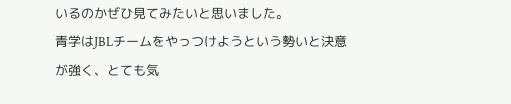いるのかぜひ見てみたいと思いました。
青学はJBLチームをやっつけようという勢いと決意が強く、とても気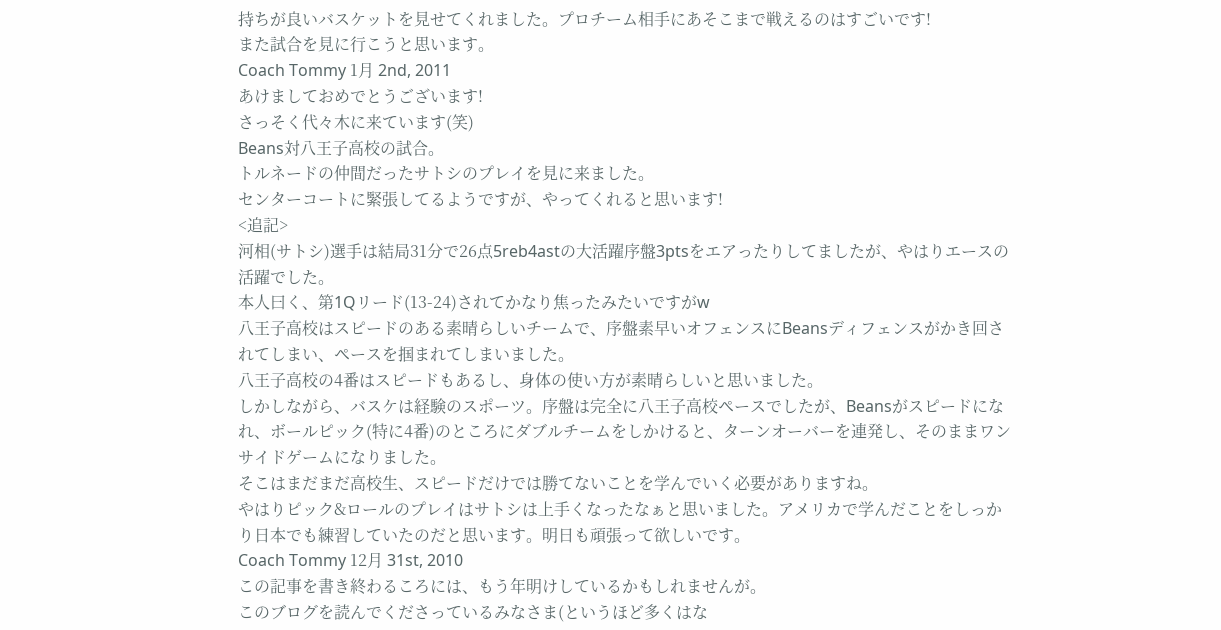持ちが良いバスケットを見せてくれました。プロチーム相手にあそこまで戦えるのはすごいです!
また試合を見に行こうと思います。
Coach Tommy 1月 2nd, 2011
あけましておめでとうございます!
さっそく代々木に来ています(笑)
Beans対八王子高校の試合。
トルネードの仲間だったサトシのプレイを見に来ました。
センターコートに緊張してるようですが、やってくれると思います!
<追記>
河相(サトシ)選手は結局31分で26点5reb4astの大活躍序盤3ptsをエアったりしてましたが、やはりエースの活躍でした。
本人曰く、第1Qリード(13-24)されてかなり焦ったみたいですがw
八王子高校はスピードのある素晴らしいチームで、序盤素早いオフェンスにBeansディフェンスがかき回されてしまい、ペースを掴まれてしまいました。
八王子高校の4番はスピードもあるし、身体の使い方が素晴らしいと思いました。
しかしながら、バスケは経験のスポーツ。序盤は完全に八王子高校ペースでしたが、Beansがスピードになれ、ボールピック(特に4番)のところにダブルチームをしかけると、ターンオーバーを連発し、そのままワンサイドゲームになりました。
そこはまだまだ高校生、スピードだけでは勝てないことを学んでいく必要がありますね。
やはりピック&ロールのプレイはサトシは上手くなったなぁと思いました。アメリカで学んだことをしっかり日本でも練習していたのだと思います。明日も頑張って欲しいです。
Coach Tommy 12月 31st, 2010
この記事を書き終わるころには、もう年明けしているかもしれませんが。
このブログを読んでくださっているみなさま(というほど多くはな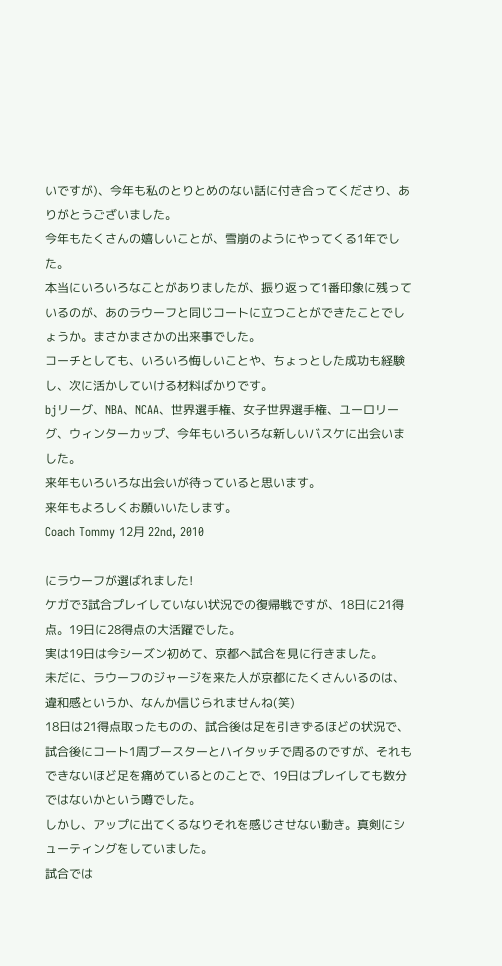いですが)、今年も私のとりとめのない話に付き合ってくださり、ありがとうございました。
今年もたくさんの嬉しいことが、雪崩のようにやってくる1年でした。
本当にいろいろなことがありましたが、振り返って1番印象に残っているのが、あのラウーフと同じコートに立つことができたことでしょうか。まさかまさかの出来事でした。
コーチとしても、いろいろ悔しいことや、ちょっとした成功も経験し、次に活かしていける材料ばかりです。
bjリーグ、NBA、NCAA、世界選手権、女子世界選手権、ユーロリーグ、ウィンターカップ、今年もいろいろな新しいバスケに出会いました。
来年もいろいろな出会いが待っていると思います。
来年もよろしくお願いいたします。
Coach Tommy 12月 22nd, 2010

にラウーフが選ばれました!
ケガで3試合プレイしていない状況での復帰戦ですが、18日に21得点。19日に28得点の大活躍でした。
実は19日は今シーズン初めて、京都へ試合を見に行きました。
未だに、ラウーフのジャージを来た人が京都にたくさんいるのは、違和感というか、なんか信じられませんね(笑)
18日は21得点取ったものの、試合後は足を引きずるほどの状況で、試合後にコート1周ブースターとハイタッチで周るのですが、それもできないほど足を痛めているとのことで、19日はプレイしても数分ではないかという噂でした。
しかし、アップに出てくるなりそれを感じさせない動き。真剣にシューティングをしていました。
試合では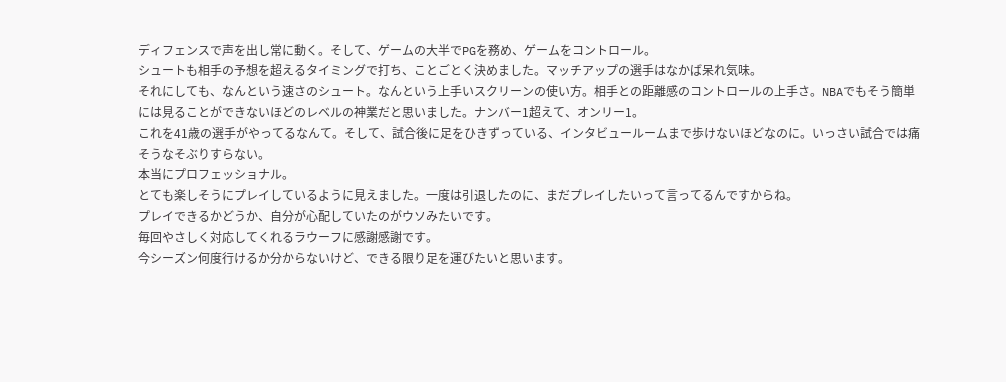ディフェンスで声を出し常に動く。そして、ゲームの大半でPGを務め、ゲームをコントロール。
シュートも相手の予想を超えるタイミングで打ち、ことごとく決めました。マッチアップの選手はなかば呆れ気味。
それにしても、なんという速さのシュート。なんという上手いスクリーンの使い方。相手との距離感のコントロールの上手さ。NBAでもそう簡単には見ることができないほどのレベルの神業だと思いました。ナンバー1超えて、オンリー1。
これを41歳の選手がやってるなんて。そして、試合後に足をひきずっている、インタビュールームまで歩けないほどなのに。いっさい試合では痛そうなそぶりすらない。
本当にプロフェッショナル。
とても楽しそうにプレイしているように見えました。一度は引退したのに、まだプレイしたいって言ってるんですからね。
プレイできるかどうか、自分が心配していたのがウソみたいです。
毎回やさしく対応してくれるラウーフに感謝感謝です。
今シーズン何度行けるか分からないけど、できる限り足を運びたいと思います。